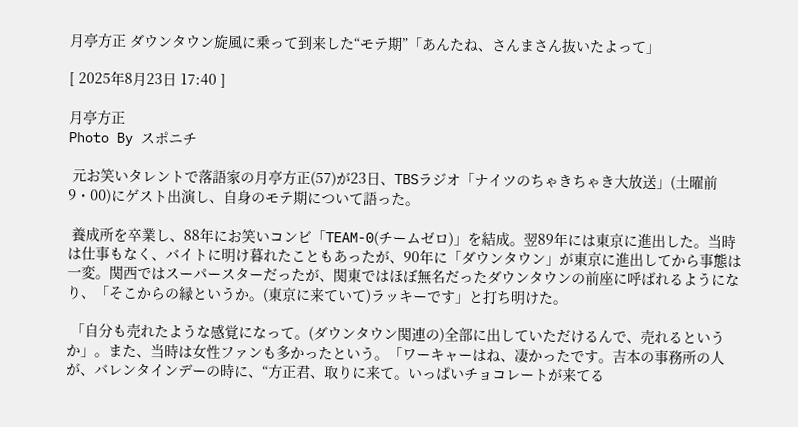月亭方正 ダウンタウン旋風に乗って到来した“モテ期”「あんたね、さんまさん抜いたよって」

[ 2025年8月23日 17:40 ]

月亭方正
Photo By スポニチ

 元お笑いタレントで落語家の月亭方正(57)が23日、TBSラジオ「ナイツのちゃきちゃき大放送」(土曜前9・00)にゲスト出演し、自身のモテ期について語った。

 養成所を卒業し、88年にお笑いコンビ「TEAM-0(チームゼロ)」を結成。翌89年には東京に進出した。当時は仕事もなく、バイトに明け暮れたこともあったが、90年に「ダウンタウン」が東京に進出してから事態は一変。関西ではスーパースターだったが、関東ではほぼ無名だったダウンタウンの前座に呼ばれるようになり、「そこからの縁というか。(東京に来ていて)ラッキーです」と打ち明けた。

 「自分も売れたような感覚になって。(ダウンタウン関連の)全部に出していただけるんで、売れるというか」。また、当時は女性ファンも多かったという。「ワーキャーはね、凄かったです。吉本の事務所の人が、バレンタインデーの時に、“方正君、取りに来て。いっぱいチョコレートが来てる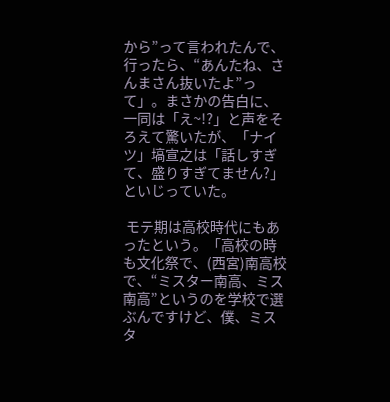から”って言われたんで、行ったら、“あんたね、さんまさん抜いたよ”って」。まさかの告白に、一同は「え~!?」と声をそろえて驚いたが、「ナイツ」塙宣之は「話しすぎて、盛りすぎてません?」といじっていた。

 モテ期は高校時代にもあったという。「高校の時も文化祭で、(西宮)南高校で、“ミスター南高、ミス南高”というのを学校で選ぶんですけど、僕、ミスタ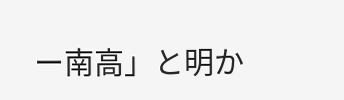ー南高」と明か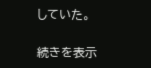していた。

続きを表示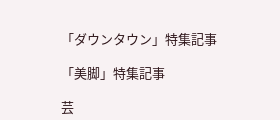「ダウンタウン」特集記事

「美脚」特集記事

芸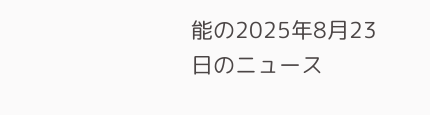能の2025年8月23日のニュース